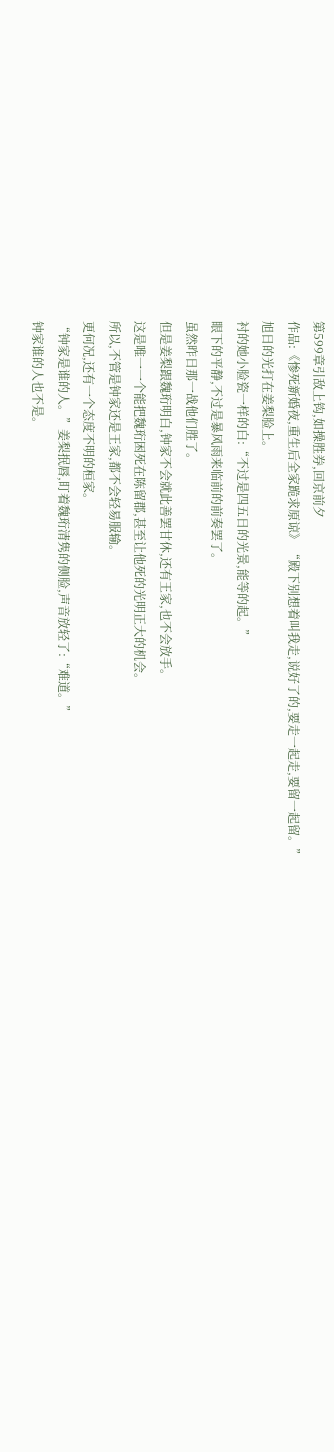第599章引敌上钩,如操胜券,回京前夕
作品:《惨死新婚夜,重生后全家跪求原谅》 “殿下别想着叫我走,说好了的,要走一起走,要留一起留。”
旭日的光打在姜梨脸上。
衬的她小脸瓷一样的白:“不过是四五日的光景,能等的起。”
眼下的平静,不过是暴风雨来临前的前奏罢了。
虽然昨日那一战他们胜了。
但是姜梨跟魏珩明白,钟家不会就此善罢甘休,还有王家,也不会放手。
这是唯一一个能把魏珩困死在陈留郡,甚至让他死的光明正大的机会。
所以,不管是钟家还是王家,都不会轻易服输。
更何况,还有一个态度不明的桓家。
“钟家是谁的人。”姜梨抿唇,盯着魏珩清隽的侧脸,声音放轻了:“难道。”
钟家谁的人也不是。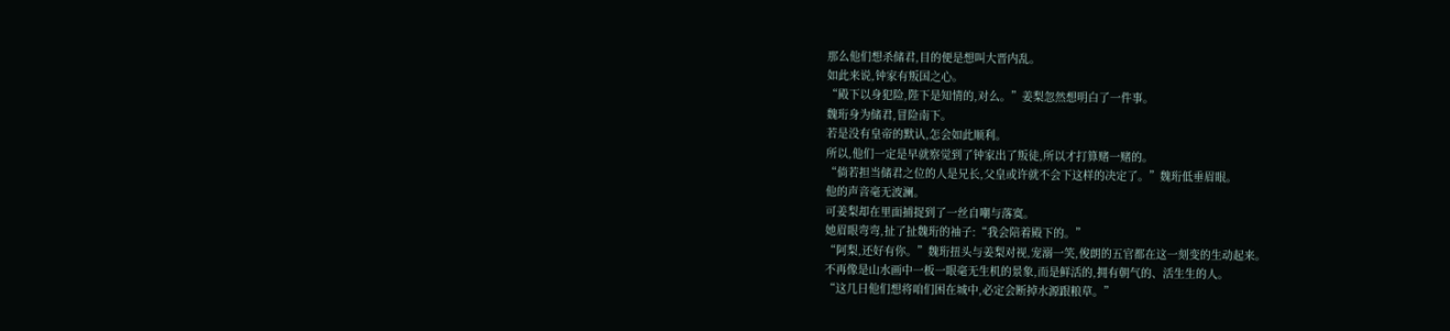那么他们想杀储君,目的便是想叫大晋内乱。
如此来说,钟家有叛国之心。
“殿下以身犯险,陛下是知情的,对么。”姜梨忽然想明白了一件事。
魏珩身为储君,冒险南下。
若是没有皇帝的默认,怎会如此顺利。
所以,他们一定是早就察觉到了钟家出了叛徒,所以才打算赌一赌的。
“倘若担当储君之位的人是兄长,父皇或许就不会下这样的决定了。”魏珩低垂眉眼。
他的声音毫无波澜。
可姜梨却在里面捕捉到了一丝自嘲与落寞。
她眉眼弯弯,扯了扯魏珩的袖子:“我会陪着殿下的。”
“阿梨,还好有你。”魏珩扭头与姜梨对视,宠溺一笑,俊朗的五官都在这一刻变的生动起来。
不再像是山水画中一板一眼毫无生机的景象,而是鲜活的,拥有朝气的、活生生的人。
“这几日他们想将咱们困在城中,必定会断掉水源跟粮草。”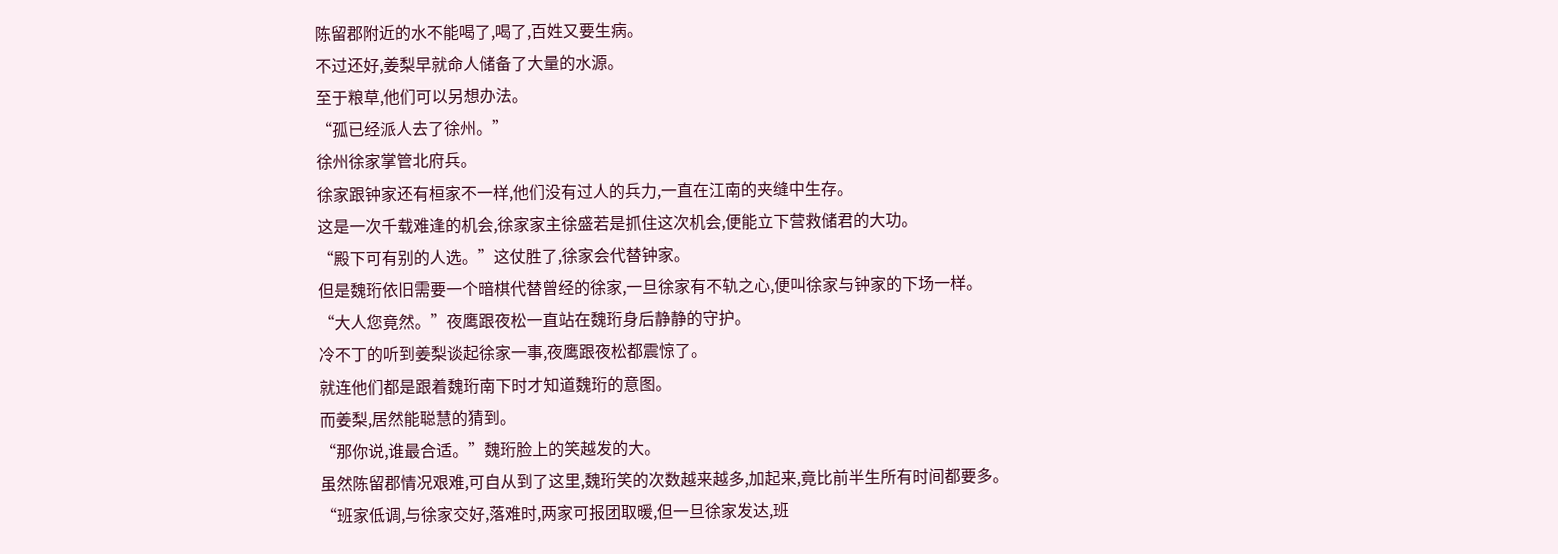陈留郡附近的水不能喝了,喝了,百姓又要生病。
不过还好,姜梨早就命人储备了大量的水源。
至于粮草,他们可以另想办法。
“孤已经派人去了徐州。”
徐州徐家掌管北府兵。
徐家跟钟家还有桓家不一样,他们没有过人的兵力,一直在江南的夹缝中生存。
这是一次千载难逢的机会,徐家家主徐盛若是抓住这次机会,便能立下营救储君的大功。
“殿下可有别的人选。”这仗胜了,徐家会代替钟家。
但是魏珩依旧需要一个暗棋代替曾经的徐家,一旦徐家有不轨之心,便叫徐家与钟家的下场一样。
“大人您竟然。”夜鹰跟夜松一直站在魏珩身后静静的守护。
冷不丁的听到姜梨谈起徐家一事,夜鹰跟夜松都震惊了。
就连他们都是跟着魏珩南下时才知道魏珩的意图。
而姜梨,居然能聪慧的猜到。
“那你说,谁最合适。”魏珩脸上的笑越发的大。
虽然陈留郡情况艰难,可自从到了这里,魏珩笑的次数越来越多,加起来,竟比前半生所有时间都要多。
“班家低调,与徐家交好,落难时,两家可报团取暖,但一旦徐家发达,班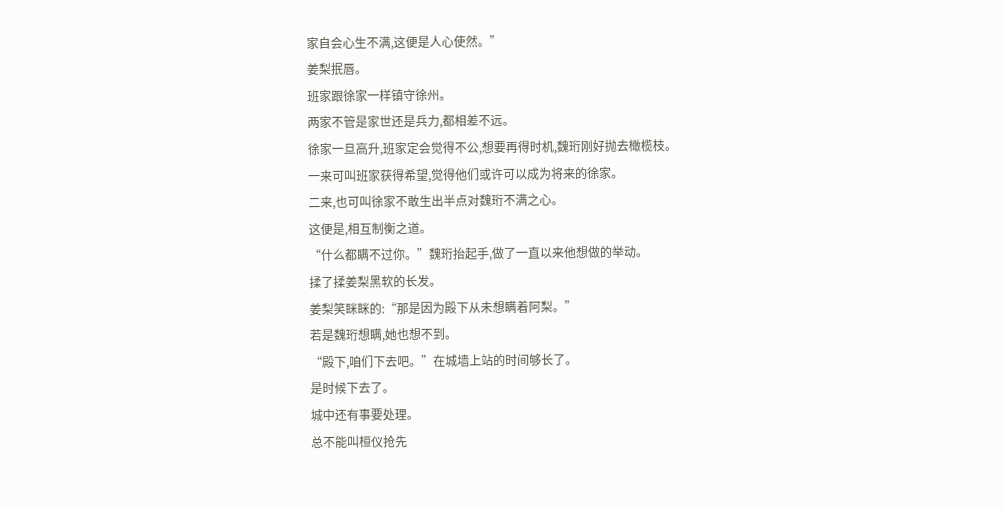家自会心生不满,这便是人心使然。”
姜梨抿唇。
班家跟徐家一样镇守徐州。
两家不管是家世还是兵力,都相差不远。
徐家一旦高升,班家定会觉得不公,想要再得时机,魏珩刚好抛去橄榄枝。
一来可叫班家获得希望,觉得他们或许可以成为将来的徐家。
二来,也可叫徐家不敢生出半点对魏珩不满之心。
这便是,相互制衡之道。
“什么都瞒不过你。”魏珩抬起手,做了一直以来他想做的举动。
揉了揉姜梨黑软的长发。
姜梨笑眯眯的:“那是因为殿下从未想瞒着阿梨。”
若是魏珩想瞒,她也想不到。
“殿下,咱们下去吧。”在城墙上站的时间够长了。
是时候下去了。
城中还有事要处理。
总不能叫桓仪抢先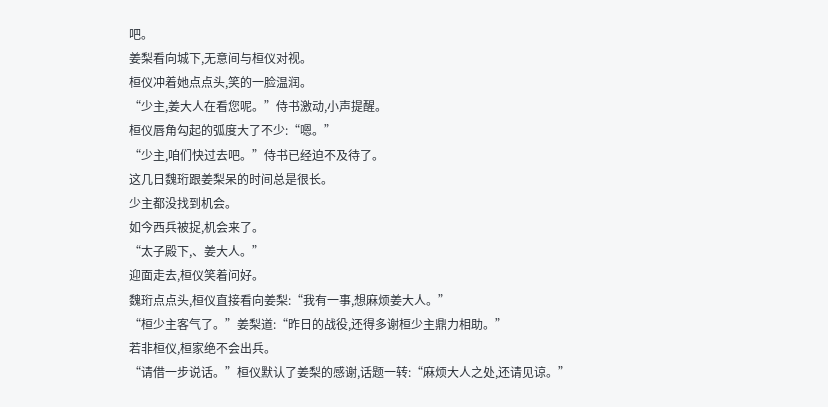吧。
姜梨看向城下,无意间与桓仪对视。
桓仪冲着她点点头,笑的一脸温润。
“少主,姜大人在看您呢。”侍书激动,小声提醒。
桓仪唇角勾起的弧度大了不少:“嗯。”
“少主,咱们快过去吧。”侍书已经迫不及待了。
这几日魏珩跟姜梨呆的时间总是很长。
少主都没找到机会。
如今西兵被捉,机会来了。
“太子殿下,、姜大人。”
迎面走去,桓仪笑着问好。
魏珩点点头,桓仪直接看向姜梨:“我有一事,想麻烦姜大人。”
“桓少主客气了。”姜梨道:“昨日的战役,还得多谢桓少主鼎力相助。”
若非桓仪,桓家绝不会出兵。
“请借一步说话。”桓仪默认了姜梨的感谢,话题一转:“麻烦大人之处,还请见谅。”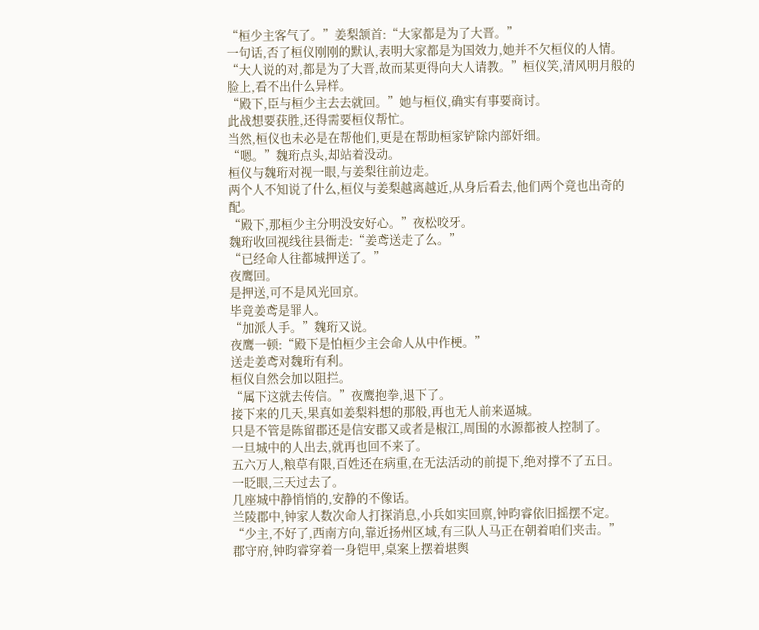“桓少主客气了。”姜梨颔首:“大家都是为了大晋。”
一句话,否了桓仪刚刚的默认,表明大家都是为国效力,她并不欠桓仪的人情。
“大人说的对,都是为了大晋,故而某更得向大人请教。”桓仪笑,清风明月般的脸上,看不出什么异样。
“殿下,臣与桓少主去去就回。”她与桓仪,确实有事要商讨。
此战想要获胜,还得需要桓仪帮忙。
当然,桓仪也未必是在帮他们,更是在帮助桓家铲除内部奸细。
“嗯。”魏珩点头,却站着没动。
桓仪与魏珩对视一眼,与姜梨往前边走。
两个人不知说了什么,桓仪与姜梨越离越近,从身后看去,他们两个竟也出奇的配。
“殿下,那桓少主分明没安好心。”夜松咬牙。
魏珩收回视线往县衙走:“姜鸢送走了么。”
“已经命人往都城押送了。”
夜鹰回。
是押送,可不是风光回京。
毕竟姜鸢是罪人。
“加派人手。”魏珩又说。
夜鹰一顿:“殿下是怕桓少主会命人从中作梗。”
送走姜鸢对魏珩有利。
桓仪自然会加以阻拦。
“属下这就去传信。”夜鹰抱拳,退下了。
接下来的几天,果真如姜梨料想的那般,再也无人前来逼城。
只是不管是陈留郡还是信安郡又或者是椒江,周围的水源都被人控制了。
一旦城中的人出去,就再也回不来了。
五六万人,粮草有限,百姓还在病重,在无法活动的前提下,绝对撑不了五日。
一眨眼,三天过去了。
几座城中静悄悄的,安静的不像话。
兰陵郡中,钟家人数次命人打探消息,小兵如实回禀,钟昀睿依旧摇摆不定。
“少主,不好了,西南方向,靠近扬州区域,有三队人马正在朝着咱们夹击。”
郡守府,钟昀睿穿着一身铠甲,桌案上摆着堪舆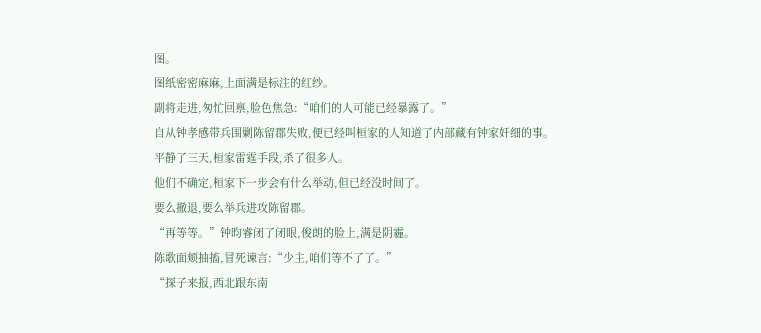图。
图纸密密麻麻,上面满是标注的红纱。
副将走进,匆忙回禀,脸色焦急:“咱们的人可能已经暴露了。”
自从钟孝感带兵围剿陈留郡失败,便已经叫桓家的人知道了内部藏有钟家奸细的事。
平静了三天,桓家雷霆手段,杀了很多人。
他们不确定,桓家下一步会有什么举动,但已经没时间了。
要么撤退,要么举兵进攻陈留郡。
“再等等。”钟昀睿闭了闭眼,俊朗的脸上,满是阴霾。
陈歌面颊抽搐,冒死谏言:“少主,咱们等不了了。”
“探子来报,西北跟东南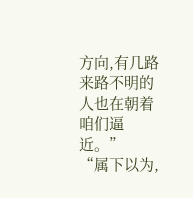方向,有几路来路不明的人也在朝着咱们逼近。”
“属下以为,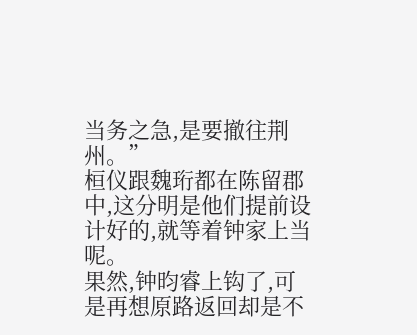当务之急,是要撤往荆州。”
桓仪跟魏珩都在陈留郡中,这分明是他们提前设计好的,就等着钟家上当呢。
果然,钟昀睿上钩了,可是再想原路返回却是不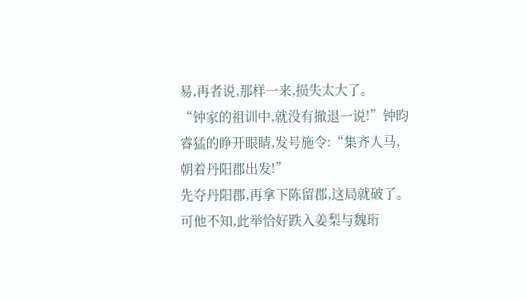易,再者说,那样一来,损失太大了。
“钟家的祖训中,就没有撤退一说!”钟昀睿猛的睁开眼睛,发号施令:“集齐人马,朝着丹阳郡出发!”
先夺丹阳郡,再拿下陈留郡,这局就破了。
可他不知,此举恰好跌入姜梨与魏珩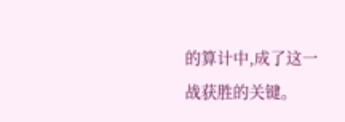的算计中,成了这一战获胜的关键。